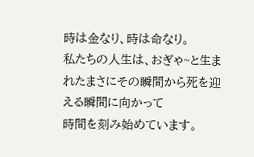時は金なり、時は命なり。
私たちの人生は、おぎゃ~と生まれたまさにその瞬間から死を迎える瞬間に向かって
時間を刻み始めています。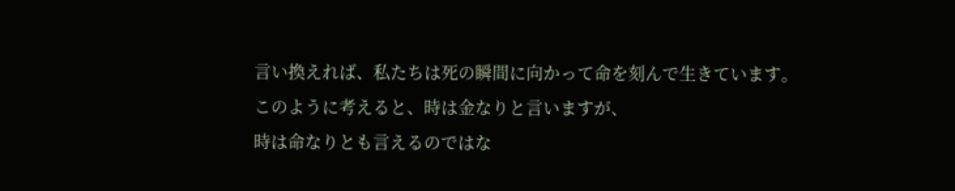言い換えれば、私たちは死の瞬間に向かって命を刻んで生きています。
このように考えると、時は金なりと言いますが、
時は命なりとも言えるのではな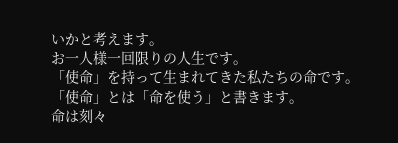いかと考えます。
お一人様一回限りの人生です。
「使命」を持って生まれてきた私たちの命です。
「使命」とは「命を使う」と書きます。
命は刻々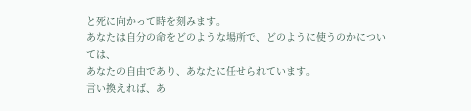と死に向かって時を刻みます。
あなたは自分の命をどのような場所で、どのように使うのかについては、
あなたの自由であり、あなたに任せられています。
言い換えれば、あ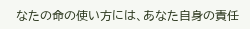なたの命の使い方には、あなた自身の責任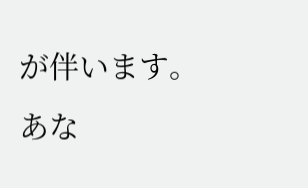が伴います。
あな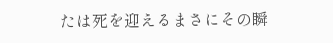たは死を迎えるまさにその瞬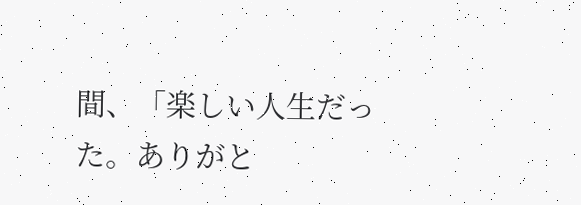間、「楽しい人生だった。ありがと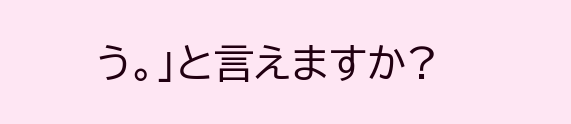う。」と言えますか?